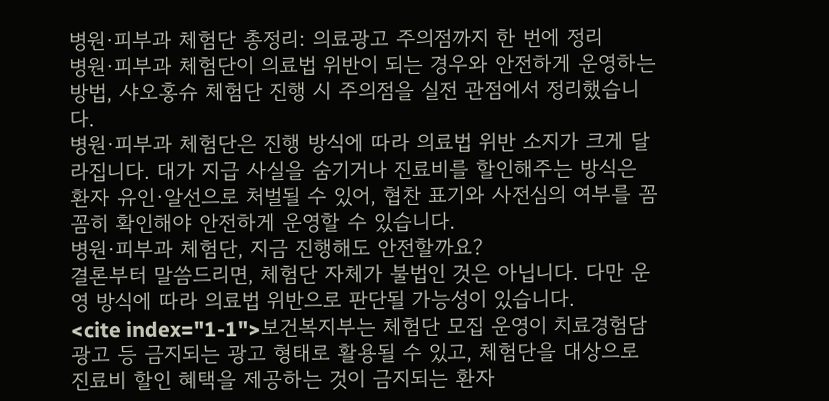병원·피부과 체험단 총정리: 의료광고 주의점까지 한 번에 정리
병원·피부과 체험단이 의료법 위반이 되는 경우와 안전하게 운영하는 방법, 샤오홍슈 체험단 진행 시 주의점을 실전 관점에서 정리했습니다.
병원·피부과 체험단은 진행 방식에 따라 의료법 위반 소지가 크게 달라집니다. 대가 지급 사실을 숨기거나 진료비를 할인해주는 방식은 환자 유인·알선으로 처벌될 수 있어, 협찬 표기와 사전심의 여부를 꼼꼼히 확인해야 안전하게 운영할 수 있습니다.
병원·피부과 체험단, 지금 진행해도 안전할까요?
결론부터 말씀드리면, 체험단 자체가 불법인 것은 아닙니다. 다만 운영 방식에 따라 의료법 위반으로 판단될 가능성이 있습니다.
<cite index="1-1">보건복지부는 체험단 모집 운영이 치료경험담 광고 등 금지되는 광고 형태로 활용될 수 있고, 체험단을 대상으로 진료비 할인 혜택을 제공하는 것이 금지되는 환자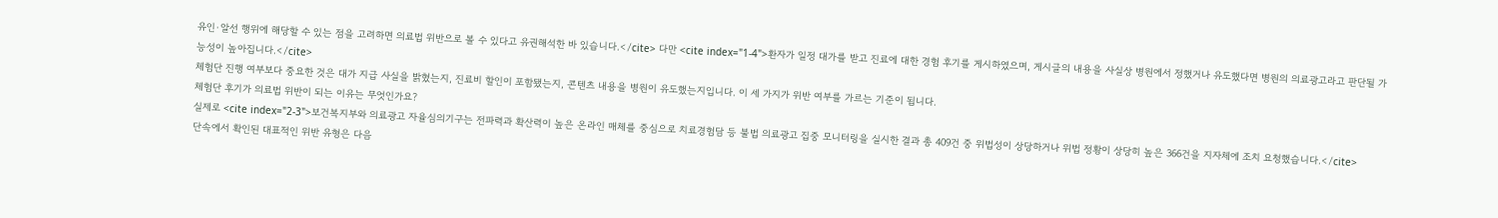유인·알선 행위에 해당할 수 있는 점을 고려하면 의료법 위반으로 볼 수 있다고 유권해석한 바 있습니다.</cite> 다만 <cite index="1-4">환자가 일정 대가를 받고 진료에 대한 경험 후기를 게시하였으며, 게시글의 내용을 사실상 병원에서 정했거나 유도했다면 병원의 의료광고라고 판단될 가능성이 높아집니다.</cite>
체험단 진행 여부보다 중요한 것은 대가 지급 사실을 밝혔는지, 진료비 할인이 포함됐는지, 콘텐츠 내용을 병원이 유도했는지입니다. 이 세 가지가 위반 여부를 가르는 기준이 됩니다.
체험단 후기가 의료법 위반이 되는 이유는 무엇인가요?
실제로 <cite index="2-3">보건복지부와 의료광고 자율심의기구는 전파력과 확산력이 높은 온라인 매체를 중심으로 치료경험담 등 불법 의료광고 집중 모니터링을 실시한 결과 총 409건 중 위법성이 상당하거나 위법 정황이 상당히 높은 366건을 지자체에 조치 요청했습니다.</cite>
단속에서 확인된 대표적인 위반 유형은 다음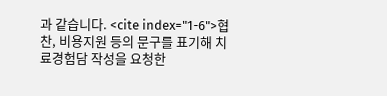과 같습니다. <cite index="1-6">협찬, 비용지원 등의 문구를 표기해 치료경험담 작성을 요청한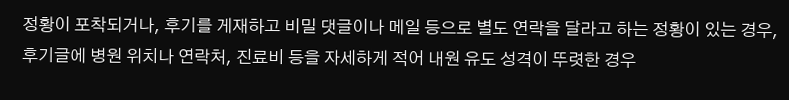정황이 포착되거나, 후기를 게재하고 비밀 댓글이나 메일 등으로 별도 연락을 달라고 하는 정황이 있는 경우, 후기글에 병원 위치나 연락처, 진료비 등을 자세하게 적어 내원 유도 성격이 뚜렷한 경우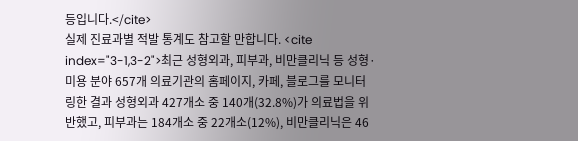등입니다.</cite>
실제 진료과별 적발 통계도 참고할 만합니다. <cite index="3-1,3-2">최근 성형외과, 피부과, 비만클리닉 등 성형·미용 분야 657개 의료기관의 홈페이지, 카페, 블로그를 모니터링한 결과 성형외과 427개소 중 140개(32.8%)가 의료법을 위반했고, 피부과는 184개소 중 22개소(12%), 비만클리닉은 46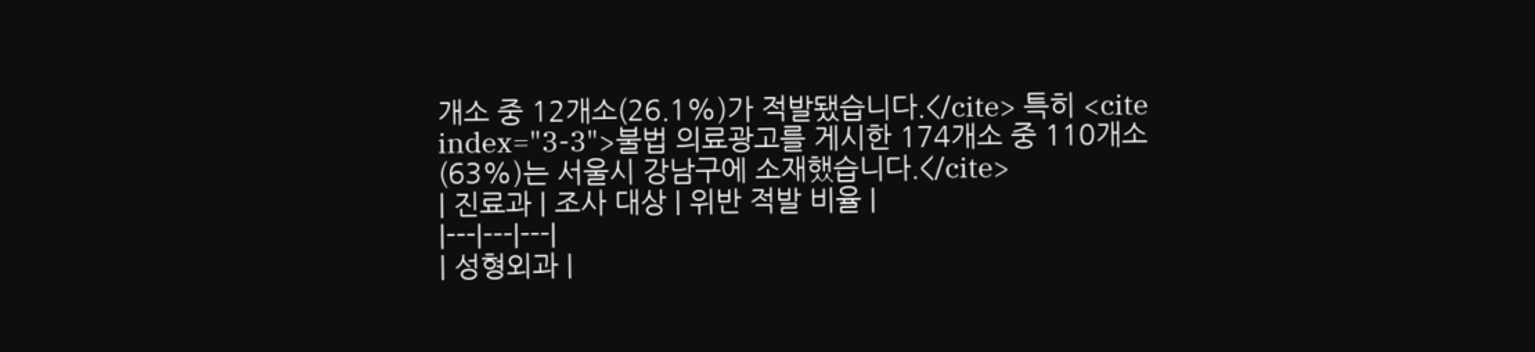개소 중 12개소(26.1%)가 적발됐습니다.</cite> 특히 <cite index="3-3">불법 의료광고를 게시한 174개소 중 110개소(63%)는 서울시 강남구에 소재했습니다.</cite>
| 진료과 | 조사 대상 | 위반 적발 비율 |
|---|---|---|
| 성형외과 |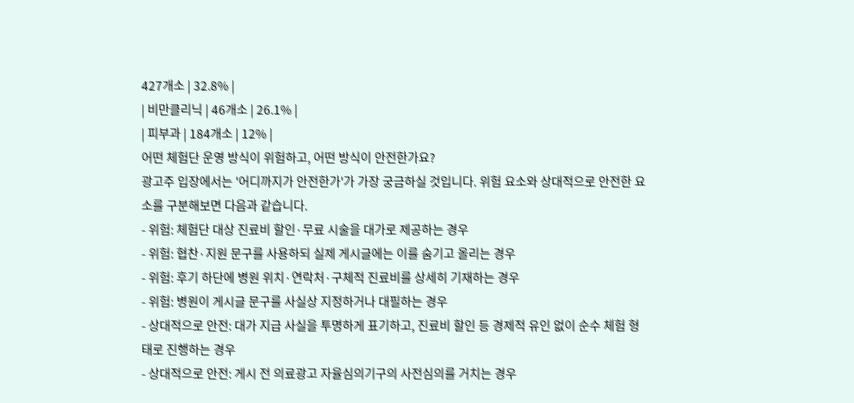427개소 | 32.8% |
| 비만클리닉 | 46개소 | 26.1% |
| 피부과 | 184개소 | 12% |
어떤 체험단 운영 방식이 위험하고, 어떤 방식이 안전한가요?
광고주 입장에서는 '어디까지가 안전한가'가 가장 궁금하실 것입니다. 위험 요소와 상대적으로 안전한 요소를 구분해보면 다음과 같습니다.
- 위험: 체험단 대상 진료비 할인·무료 시술을 대가로 제공하는 경우
- 위험: 협찬·지원 문구를 사용하되 실제 게시글에는 이를 숨기고 올리는 경우
- 위험: 후기 하단에 병원 위치·연락처·구체적 진료비를 상세히 기재하는 경우
- 위험: 병원이 게시글 문구를 사실상 지정하거나 대필하는 경우
- 상대적으로 안전: 대가 지급 사실을 투명하게 표기하고, 진료비 할인 등 경제적 유인 없이 순수 체험 형태로 진행하는 경우
- 상대적으로 안전: 게시 전 의료광고 자율심의기구의 사전심의를 거치는 경우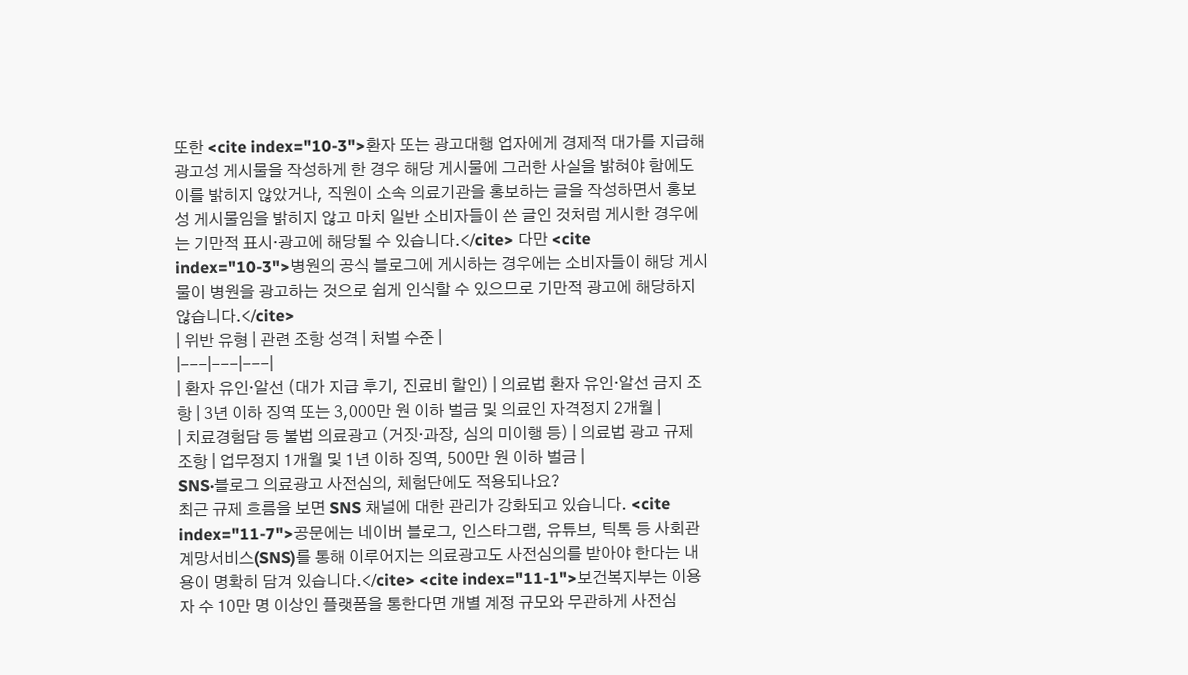또한 <cite index="10-3">환자 또는 광고대행 업자에게 경제적 대가를 지급해 광고성 게시물을 작성하게 한 경우 해당 게시물에 그러한 사실을 밝혀야 함에도 이를 밝히지 않았거나, 직원이 소속 의료기관을 홍보하는 글을 작성하면서 홍보성 게시물임을 밝히지 않고 마치 일반 소비자들이 쓴 글인 것처럼 게시한 경우에는 기만적 표시·광고에 해당될 수 있습니다.</cite> 다만 <cite index="10-3">병원의 공식 블로그에 게시하는 경우에는 소비자들이 해당 게시물이 병원을 광고하는 것으로 쉽게 인식할 수 있으므로 기만적 광고에 해당하지 않습니다.</cite>
| 위반 유형 | 관련 조항 성격 | 처벌 수준 |
|---|---|---|
| 환자 유인·알선 (대가 지급 후기, 진료비 할인) | 의료법 환자 유인·알선 금지 조항 | 3년 이하 징역 또는 3,000만 원 이하 벌금 및 의료인 자격정지 2개월 |
| 치료경험담 등 불법 의료광고 (거짓·과장, 심의 미이행 등) | 의료법 광고 규제 조항 | 업무정지 1개월 및 1년 이하 징역, 500만 원 이하 벌금 |
SNS·블로그 의료광고 사전심의, 체험단에도 적용되나요?
최근 규제 흐름을 보면 SNS 채널에 대한 관리가 강화되고 있습니다. <cite index="11-7">공문에는 네이버 블로그, 인스타그램, 유튜브, 틱톡 등 사회관계망서비스(SNS)를 통해 이루어지는 의료광고도 사전심의를 받아야 한다는 내용이 명확히 담겨 있습니다.</cite> <cite index="11-1">보건복지부는 이용자 수 10만 명 이상인 플랫폼을 통한다면 개별 계정 규모와 무관하게 사전심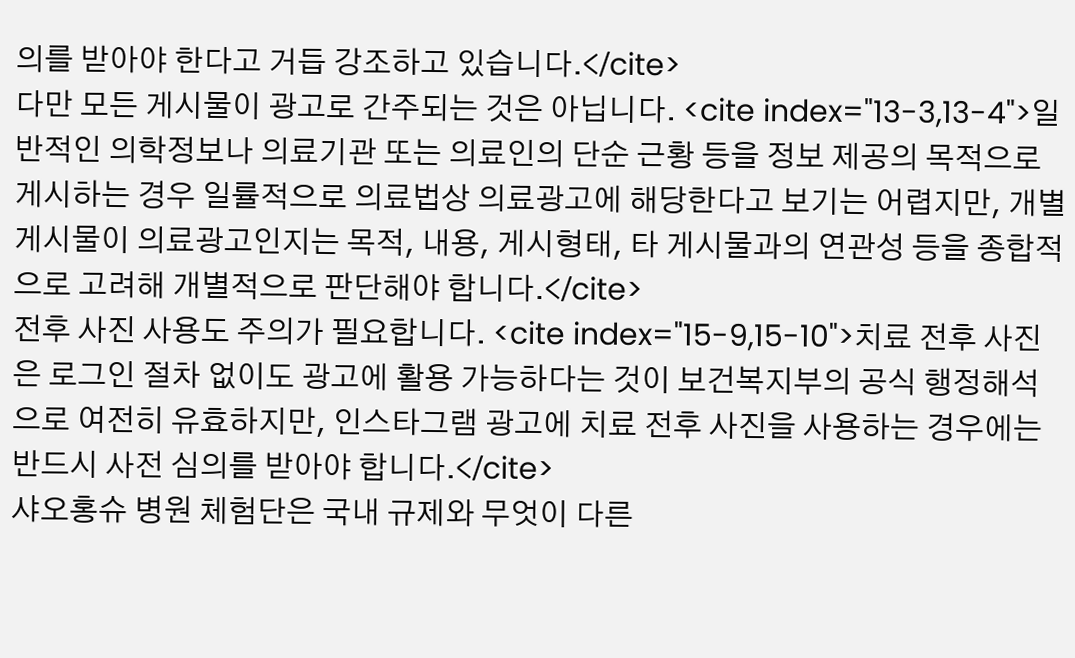의를 받아야 한다고 거듭 강조하고 있습니다.</cite>
다만 모든 게시물이 광고로 간주되는 것은 아닙니다. <cite index="13-3,13-4">일반적인 의학정보나 의료기관 또는 의료인의 단순 근황 등을 정보 제공의 목적으로 게시하는 경우 일률적으로 의료법상 의료광고에 해당한다고 보기는 어렵지만, 개별 게시물이 의료광고인지는 목적, 내용, 게시형태, 타 게시물과의 연관성 등을 종합적으로 고려해 개별적으로 판단해야 합니다.</cite>
전후 사진 사용도 주의가 필요합니다. <cite index="15-9,15-10">치료 전후 사진은 로그인 절차 없이도 광고에 활용 가능하다는 것이 보건복지부의 공식 행정해석으로 여전히 유효하지만, 인스타그램 광고에 치료 전후 사진을 사용하는 경우에는 반드시 사전 심의를 받아야 합니다.</cite>
샤오홍슈 병원 체험단은 국내 규제와 무엇이 다른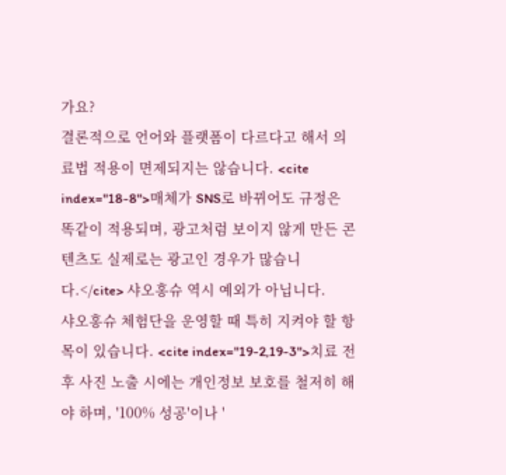가요?
결론적으로 언어와 플랫폼이 다르다고 해서 의료법 적용이 면제되지는 않습니다. <cite index="18-8">매체가 SNS로 바뀌어도 규정은 똑같이 적용되며, 광고처럼 보이지 않게 만든 콘텐츠도 실제로는 광고인 경우가 많습니다.</cite> 샤오홍슈 역시 예외가 아닙니다.
샤오홍슈 체험단을 운영할 때 특히 지켜야 할 항목이 있습니다. <cite index="19-2,19-3">치료 전후 사진 노출 시에는 개인정보 보호를 철저히 해야 하며, '100% 성공'이나 '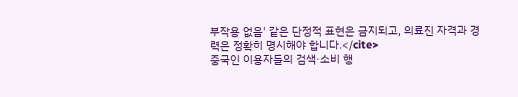부작용 없음' 같은 단정적 표현은 금지되고, 의료진 자격과 경력은 정확히 명시해야 합니다.</cite>
중국인 이용자들의 검색·소비 행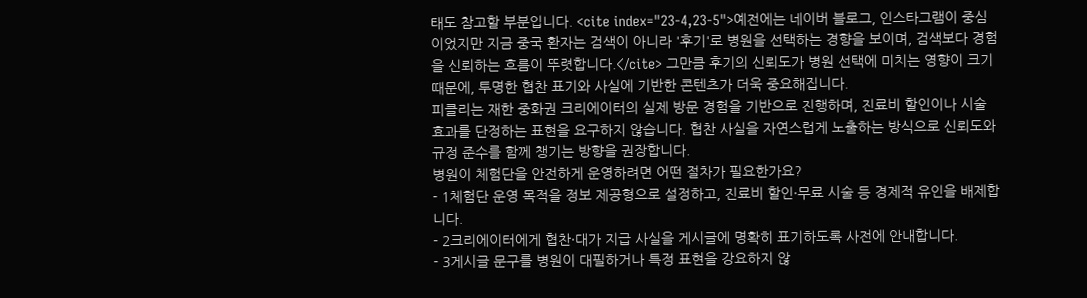태도 참고할 부분입니다. <cite index="23-4,23-5">예전에는 네이버 블로그, 인스타그램이 중심이었지만 지금 중국 환자는 검색이 아니라 '후기'로 병원을 선택하는 경향을 보이며, 검색보다 경험을 신뢰하는 흐름이 뚜렷합니다.</cite> 그만큼 후기의 신뢰도가 병원 선택에 미치는 영향이 크기 때문에, 투명한 협찬 표기와 사실에 기반한 콘텐츠가 더욱 중요해집니다.
피클리는 재한 중화권 크리에이터의 실제 방문 경험을 기반으로 진행하며, 진료비 할인이나 시술 효과를 단정하는 표현을 요구하지 않습니다. 협찬 사실을 자연스럽게 노출하는 방식으로 신뢰도와 규정 준수를 함께 챙기는 방향을 권장합니다.
병원이 체험단을 안전하게 운영하려면 어떤 절차가 필요한가요?
- 1체험단 운영 목적을 정보 제공형으로 설정하고, 진료비 할인·무료 시술 등 경제적 유인을 배제합니다.
- 2크리에이터에게 협찬·대가 지급 사실을 게시글에 명확히 표기하도록 사전에 안내합니다.
- 3게시글 문구를 병원이 대필하거나 특정 표현을 강요하지 않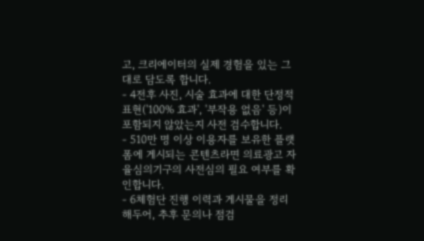고, 크리에이터의 실제 경험을 있는 그대로 담도록 합니다.
- 4전후 사진, 시술 효과에 대한 단정적 표현('100% 효과', '부작용 없음' 등)이 포함되지 않았는지 사전 검수합니다.
- 510만 명 이상 이용자를 보유한 플랫폼에 게시되는 콘텐츠라면 의료광고 자율심의기구의 사전심의 필요 여부를 확인합니다.
- 6체험단 진행 이력과 게시물을 정리해두어, 추후 문의나 점검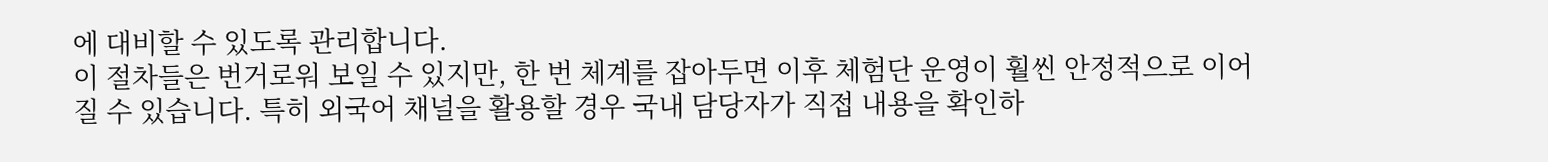에 대비할 수 있도록 관리합니다.
이 절차들은 번거로워 보일 수 있지만, 한 번 체계를 잡아두면 이후 체험단 운영이 훨씬 안정적으로 이어질 수 있습니다. 특히 외국어 채널을 활용할 경우 국내 담당자가 직접 내용을 확인하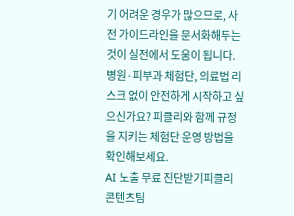기 어려운 경우가 많으므로, 사전 가이드라인을 문서화해두는 것이 실전에서 도움이 됩니다.
병원·피부과 체험단, 의료법 리스크 없이 안전하게 시작하고 싶으신가요? 피클리와 함께 규정을 지키는 체험단 운영 방법을 확인해보세요.
AI 노출 무료 진단받기피클리 콘텐츠팀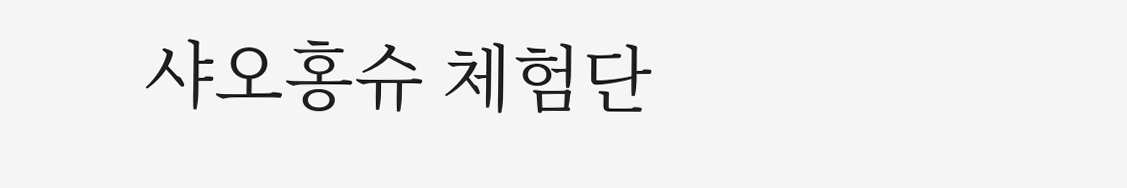샤오홍슈 체험단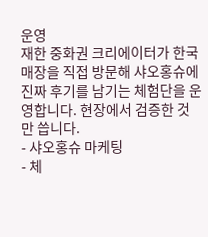운영
재한 중화권 크리에이터가 한국 매장을 직접 방문해 샤오홍슈에 진짜 후기를 남기는 체험단을 운영합니다. 현장에서 검증한 것만 씁니다.
- 샤오홍슈 마케팅
- 체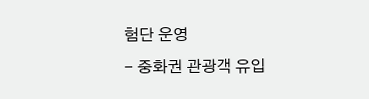험단 운영
- 중화권 관광객 유입